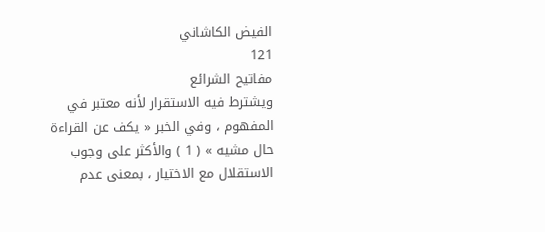الفيض الكاشاني
121
مفاتيح الشرائع
ويشترط فيه الاستقرار لأنه معتبر في المفهوم ، وفي الخبر « يكف عن القراءة حال مشيه » ( 1 ) والأكثر على وجوب الاستقلال مع الاختيار ، بمعنى عدم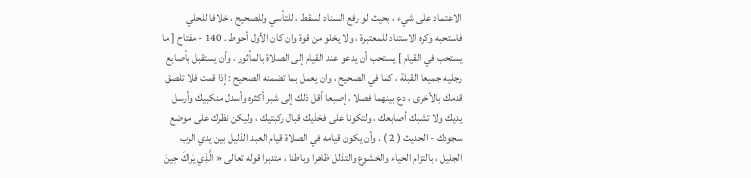الاعتماد على شيء ، بحيث لو رفع السناد لسقط ، للتأسي وللصحيح ، خلافا للحلي فاستحبه وكره الاستناد للمعتبرة ، ولا يخلو من قوة وان كان الأول أحوط . 140 - مفتاح [ ما يستحب في القيام ] يستحب أن يدعو عند القيام إلى الصلاة بالمأثور ، وأن يستقبل بأصابع رجليه جميعا القبلة ، كما في الصحيح ، وان يعمل بما تضمنه الصحيح : إذا قمت فلا تلصق قدمك بالأخرى ، دع بينهما فصلا ، إصبعا أقل ذلك إلى شبر أكثره وأسدل منكبيك وأرسل يديك ولا تشبك أصابعك ، ولتكونا على فخذيك قبال ركبتيك ، وليكن نظرك على موضع سجودك - الحديث ( 2 ) . وأن يكون قيامه في الصلاة قيام العبد الذليل بين يدي الرب الجليل ، بالتزام الحياء والخشوع والتذلل ظاهرا وباطنا ، متدبرا قوله تعالى « الَّذِي يَراكَ حِينَ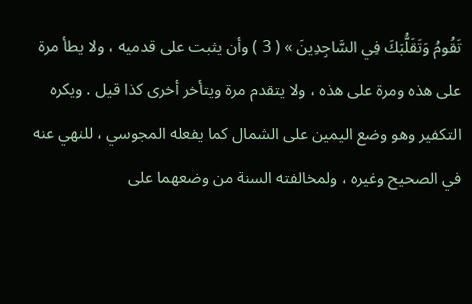تَقُومُ وَتَقَلُّبَكَ فِي السَّاجِدِينَ » ( 3 ) وأن يثبت على قدميه ، ولا يطأ مرة على هذه ومرة على هذه ، ولا يتقدم مرة ويتأخر أخرى كذا قيل . ويكره التكفير وهو وضع اليمين على الشمال كما يفعله المجوسي ، للنهي عنه في الصحيح وغيره ، ولمخالفته السنة من وضعهما على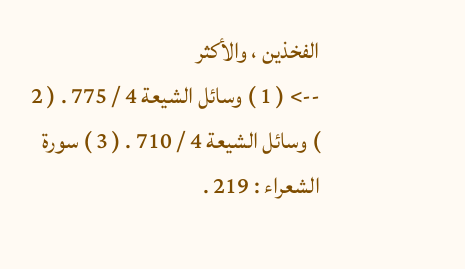الفخذين ، والأكثر
--> ( 1 ) وسائل الشيعة 4 / 775 . ( 2 ) وسائل الشيعة 4 / 710 . ( 3 ) سورة الشعراء : 219 .